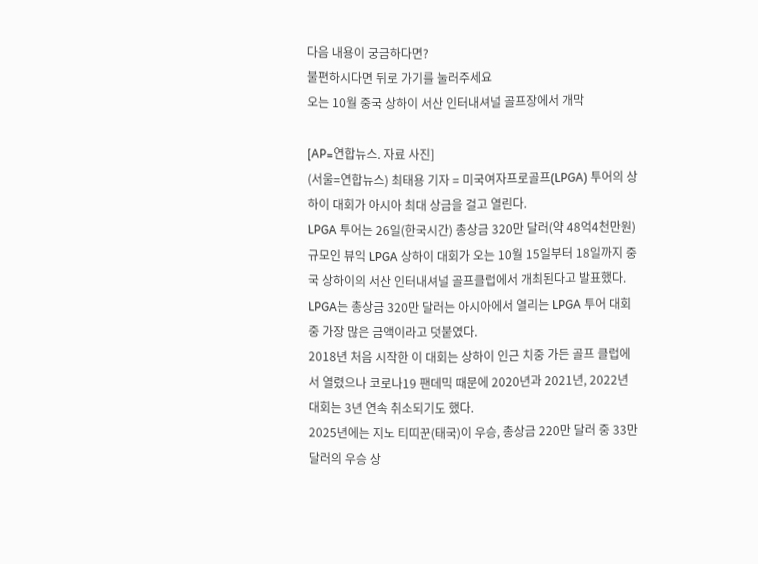다음 내용이 궁금하다면?
불편하시다면 뒤로 가기를 눌러주세요
오는 10월 중국 상하이 서산 인터내셔널 골프장에서 개막

[AP=연합뉴스. 자료 사진]
(서울=연합뉴스) 최태용 기자 = 미국여자프로골프(LPGA) 투어의 상하이 대회가 아시아 최대 상금을 걸고 열린다.
LPGA 투어는 26일(한국시간) 총상금 320만 달러(약 48억4천만원) 규모인 뷰익 LPGA 상하이 대회가 오는 10월 15일부터 18일까지 중국 상하이의 서산 인터내셔널 골프클럽에서 개최된다고 발표했다.
LPGA는 총상금 320만 달러는 아시아에서 열리는 LPGA 투어 대회 중 가장 많은 금액이라고 덧붙였다.
2018년 처음 시작한 이 대회는 상하이 인근 치중 가든 골프 클럽에서 열렸으나 코로나19 팬데믹 때문에 2020년과 2021년, 2022년 대회는 3년 연속 취소되기도 했다.
2025년에는 지노 티띠꾼(태국)이 우승, 총상금 220만 달러 중 33만 달러의 우승 상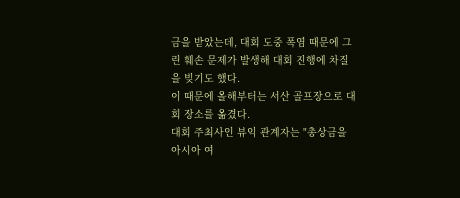금을 받았는데, 대회 도중 폭염 때문에 그린 훼손 문제가 발생해 대회 진행에 차질을 빚기도 했다.
이 때문에 올해부터는 서산 골프장으로 대회 장소를 옮겼다.
대회 주최사인 뷰익 관계자는 "총상금을 아시아 여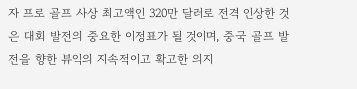자 프로 골프 사상 최고액인 320만 달러로 전격 인상한 것은 대회 발전의 중요한 이정표가 될 것이며, 중국 골프 발전을 향한 뷰익의 지속적이고 확고한 의지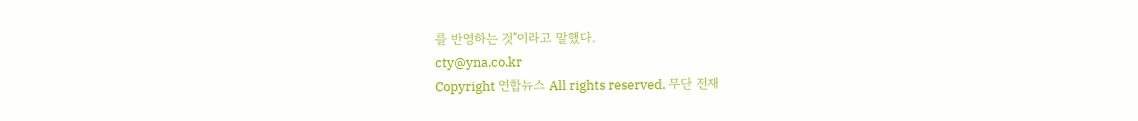를 반영하는 것"이라고 말했다.
cty@yna.co.kr
Copyright 연합뉴스 All rights reserved. 무단 전재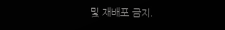및 재배포 금지.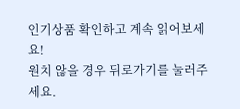인기상품 확인하고 계속 읽어보세요!
원치 않을 경우 뒤로가기를 눌러주세요.